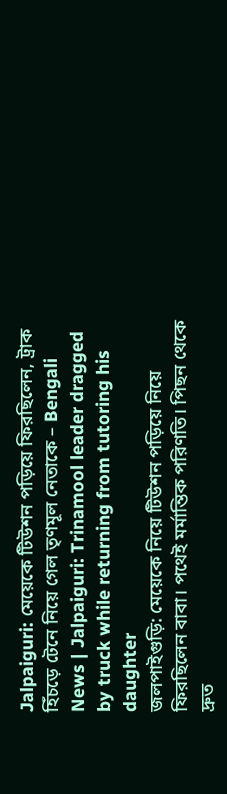Jalpaiguri: মেয়েকে টিউশন পড়িয়ে ফিরছিলেন, ট্রাক হিঁচড়ে টেনে নিয়ে গেল তৃণমূল নেতাকে – Bengali News | Jalpaiguri: Trinamool leader dragged by truck while returning from tutoring his daughter
জলপাইগুড়ি: মেয়েকে নিয়ে টিউশন পড়িয়ে নিয়ে ফিরছিলেন বাবা। পথেই মর্মান্তিক পরিণতি। পিছন থেকে দ্রুত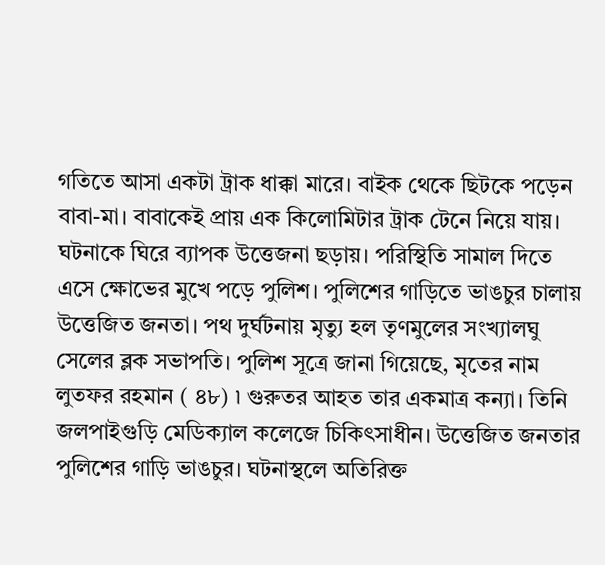গতিতে আসা একটা ট্রাক ধাক্কা মারে। বাইক থেকে ছিটকে পড়েন বাবা-মা। বাবাকেই প্রায় এক কিলোমিটার ট্রাক টেনে নিয়ে যায়। ঘটনাকে ঘিরে ব্যাপক উত্তেজনা ছড়ায়। পরিস্থিতি সামাল দিতে এসে ক্ষোভের মুখে পড়ে পুলিশ। পুলিশের গাড়িতে ভাঙচুর চালায় উত্তেজিত জনতা। পথ দুর্ঘটনায় মৃত্যু হল তৃণমুলের সংখ্যালঘু সেলের ব্লক সভাপতি। পুলিশ সূত্রে জানা গিয়েছে, মৃতের নাম লুতফর রহমান ( ৪৮) ৷ গুরুতর আহত তার একমাত্র কন্যা। তিনি জলপাইগুড়ি মেডিক্যাল কলেজে চিকিৎসাধীন। উত্তেজিত জনতার পুলিশের গাড়ি ভাঙচুর। ঘটনাস্থলে অতিরিক্ত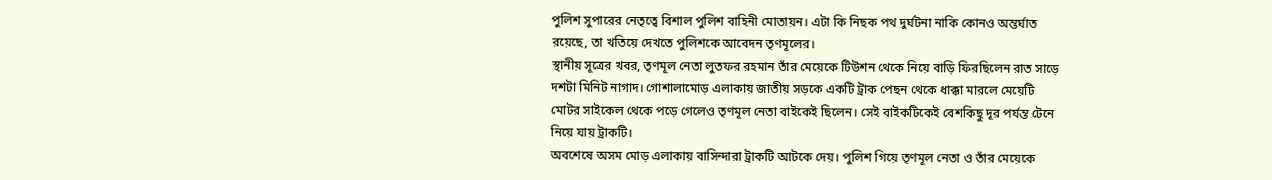পুলিশ সুপারের নেতৃত্বে বিশাল পুলিশ বাহিনী মোতায়ন। এটা কি নিছক পথ দুর্ঘটনা নাকি কোনও অন্তর্ঘাত রয়েছে, তা খতিয়ে দেখতে পুলিশকে আবেদন তৃণমূলের।
স্থানীয় সূত্রের খবর, তৃণমূল নেতা লুতফর রহমান তাঁর মেয়েকে টিউশন থেকে নিয়ে বাড়ি ফিরছিলেন রাত সাড়ে দশটা মিনিট নাগাদ। গোশালামোড় এলাকায় জাতীয় সড়কে একটি ট্রাক পেছন থেকে ধাক্কা মারলে মেয়েটি মোটর সাইকেল থেকে পড়ে গেলেও তৃণমূল নেতা বাইকেই ছিলেন। সেই বাইকটিকেই বেশকিছু দূর পর্যন্ত টেনে নিয়ে যায় ট্রাকটি।
অবশেষে অসম মোড় এলাকায় বাসিন্দারা ট্রাকটি আটকে দেয়। পুলিশ গিয়ে তৃণমূল নেতা ও তাঁর মেয়েকে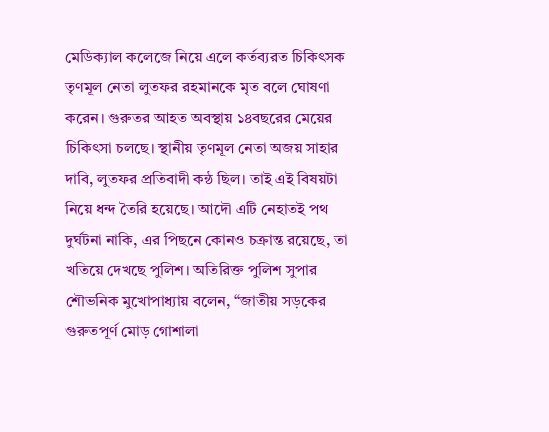মেডিক্যাল কলেজে নিয়ে এলে কর্তব্যরত চিকিৎসক তৃণমূল নেতা লুতফর রহমানকে মৃত বলে ঘোষণা করেন। গুরুতর আহত অবস্থায় ১৪বছরের মেয়ের চিকিৎসা চলছে। স্থানীয় তৃণমূল নেতা অজয় সাহার দাবি, লুতফর প্রতিবাদী কন্ঠ ছিল। তাই এই বিষয়টা নিয়ে ধন্দ তৈরি হয়েছে। আদৌ এটি নেহাতই পথ দুর্ঘটনা নাকি, এর পিছনে কোনও চক্রান্ত রয়েছে, তা খতিয়ে দেখছে পুলিশ। অতিরিক্ত পুলিশ সুপার শৌভনিক মুখোপাধ্যায় বলেন, “জাতীয় সড়কের গুরুতপূর্ণ মোড় গোশালা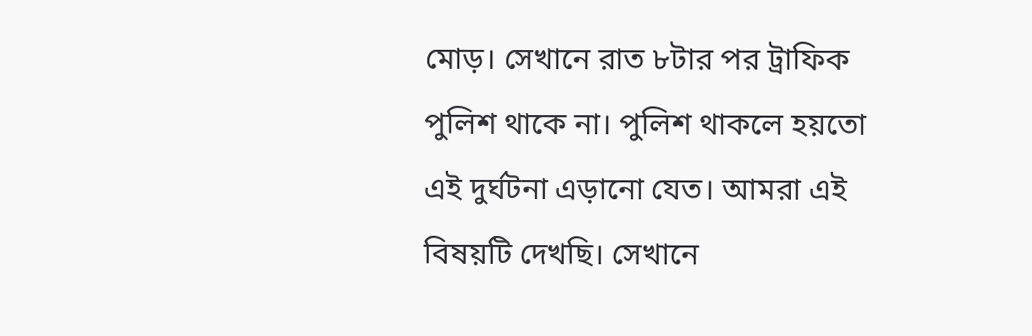মোড়। সেখানে রাত ৮টার পর ট্রাফিক পুলিশ থাকে না। পুলিশ থাকলে হয়তো এই দুর্ঘটনা এড়ানো যেত। আমরা এই বিষয়টি দেখছি। সেখানে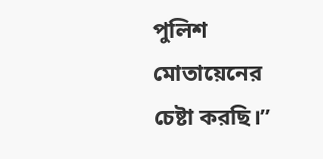পুলিশ মোতায়েনের চেষ্টা করছি।”